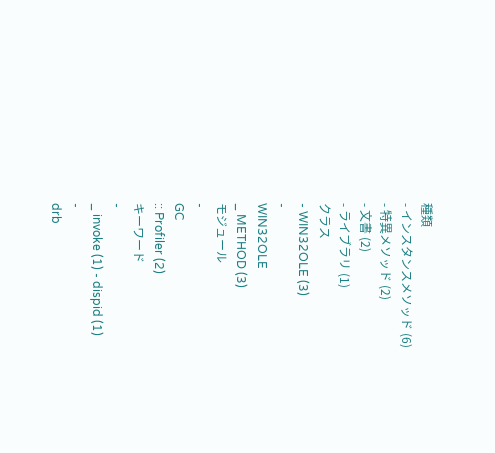種類
- インスタンスメソッド (6)
- 特異メソッド (2)
- 文書 (2)
- ライブラリ (1)
クラス
- WIN32OLE (3)
-
WIN32OLE
_ METHOD (3)
モジュール
-
GC
:: Profiler (2)
キーワード
-
_ invoke (1) - dispid (1)
-
drb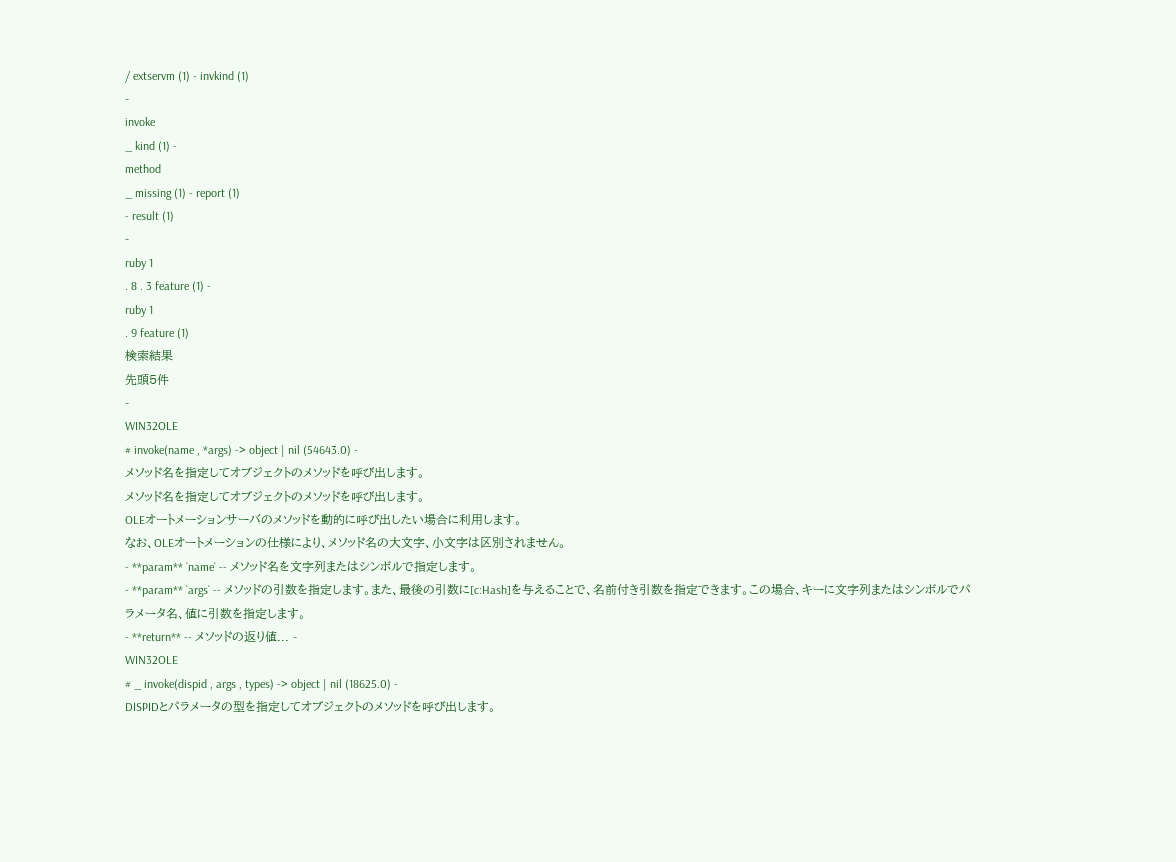/ extservm (1) - invkind (1)
-
invoke
_ kind (1) -
method
_ missing (1) - report (1)
- result (1)
-
ruby 1
. 8 . 3 feature (1) -
ruby 1
. 9 feature (1)
検索結果
先頭5件
-
WIN32OLE
# invoke(name , *args) -> object | nil (54643.0) -
メソッド名を指定してオブジェクトのメソッドを呼び出します。
メソッド名を指定してオブジェクトのメソッドを呼び出します。
OLEオートメーションサーバのメソッドを動的に呼び出したい場合に利用します。
なお、OLEオートメーションの仕様により、メソッド名の大文字、小文字は区別されません。
- **param** `name` -- メソッド名を文字列またはシンボルで指定します。
- **param** `args` -- メソッドの引数を指定します。また、最後の引数に[c:Hash]を与えることで、名前付き引数を指定できます。この場合、キーに文字列またはシンボルでパラメータ名、値に引数を指定します。
- **return** -- メソッドの返り値... -
WIN32OLE
# _ invoke(dispid , args , types) -> object | nil (18625.0) -
DISPIDとパラメータの型を指定してオブジェクトのメソッドを呼び出します。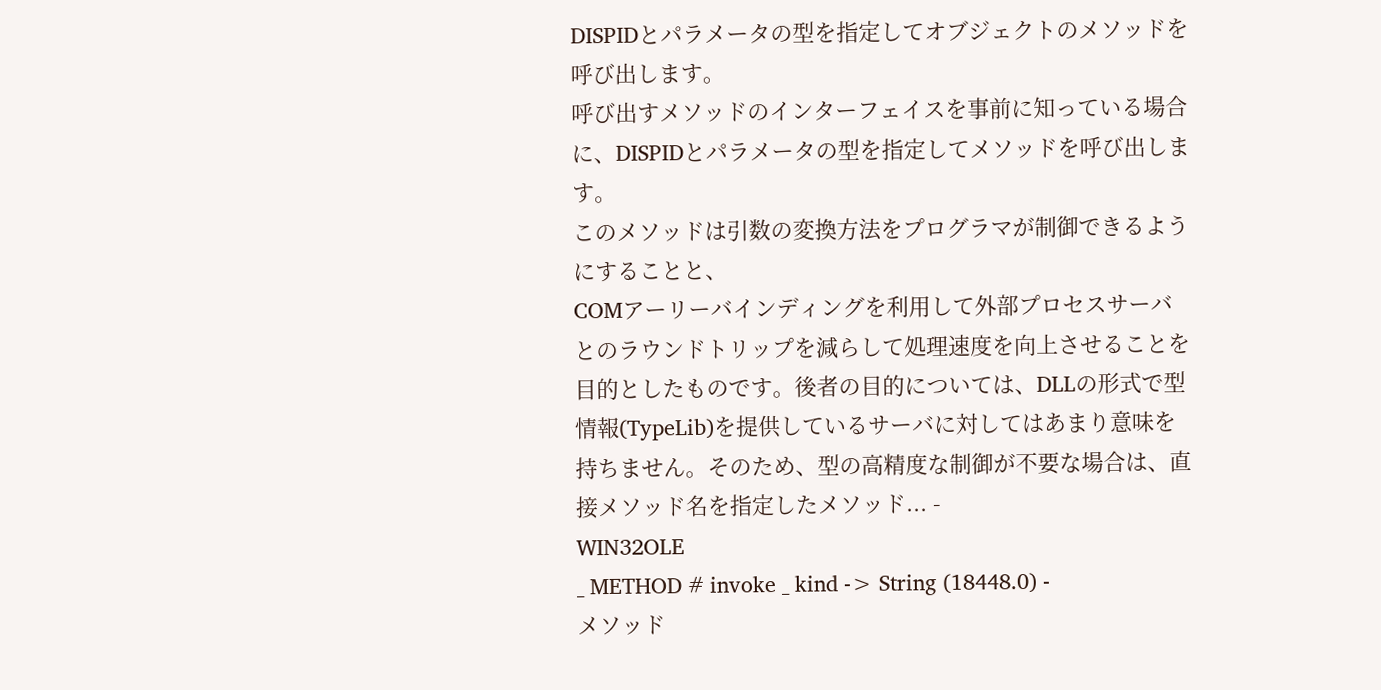DISPIDとパラメータの型を指定してオブジェクトのメソッドを呼び出します。
呼び出すメソッドのインターフェイスを事前に知っている場合に、DISPIDとパラメータの型を指定してメソッドを呼び出します。
このメソッドは引数の変換方法をプログラマが制御できるようにすることと、
COMアーリーバインディングを利用して外部プロセスサーバとのラウンドトリップを減らして処理速度を向上させることを目的としたものです。後者の目的については、DLLの形式で型情報(TypeLib)を提供しているサーバに対してはあまり意味を持ちません。そのため、型の高精度な制御が不要な場合は、直接メソッド名を指定したメソッド... -
WIN32OLE
_ METHOD # invoke _ kind -> String (18448.0) -
メソッド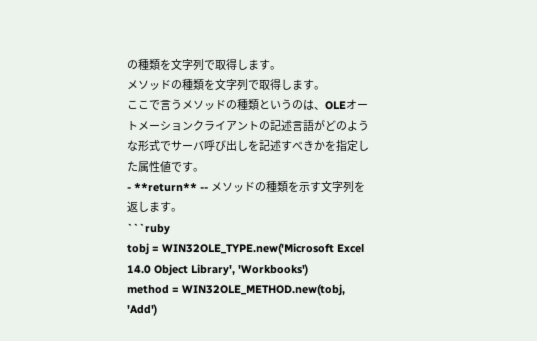の種類を文字列で取得します。
メソッドの種類を文字列で取得します。
ここで言うメソッドの種類というのは、OLEオートメーションクライアントの記述言語がどのような形式でサーバ呼び出しを記述すべきかを指定した属性値です。
- **return** -- メソッドの種類を示す文字列を返します。
```ruby
tobj = WIN32OLE_TYPE.new('Microsoft Excel 14.0 Object Library', 'Workbooks')
method = WIN32OLE_METHOD.new(tobj, 'Add')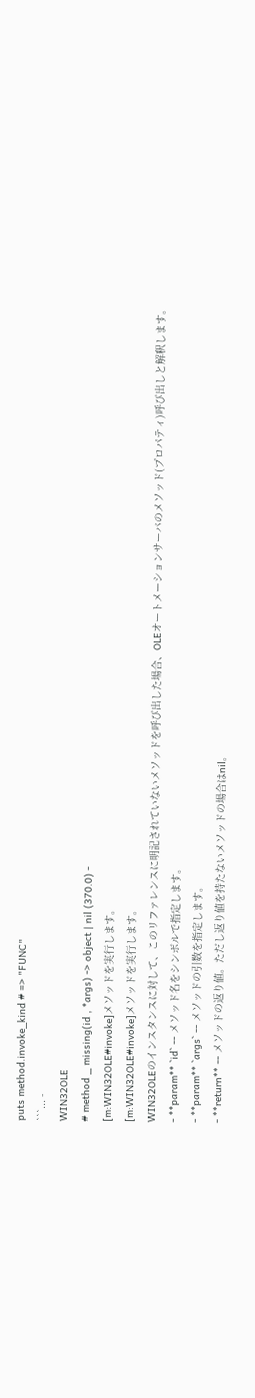puts method.invoke_kind # => "FUNC"
```... -
WIN32OLE
# method _ missing(id , *args) -> object | nil (370.0) -
[m:WIN32OLE#invoke]メソッドを実行します。
[m:WIN32OLE#invoke]メソッドを実行します。
WIN32OLEのインスタンスに対して、このリファレンスに明記されていないメソッドを呼び出した場合、OLEオートメーションサーバのメソッド(プロパティ)呼び出しと解釈します。
- **param** `id` -- メソッド名をシンボルで指定します。
- **param** `args` -- メソッドの引数を指定します。
- **return** -- メソッドの返り値。ただし返り値を持たないメソッドの場合はnil。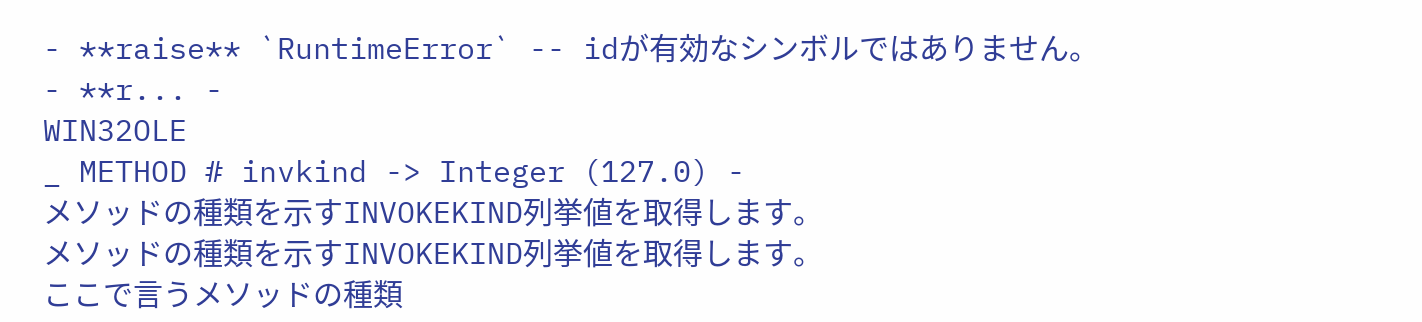- **raise** `RuntimeError` -- idが有効なシンボルではありません。
- **r... -
WIN32OLE
_ METHOD # invkind -> Integer (127.0) -
メソッドの種類を示すINVOKEKIND列挙値を取得します。
メソッドの種類を示すINVOKEKIND列挙値を取得します。
ここで言うメソッドの種類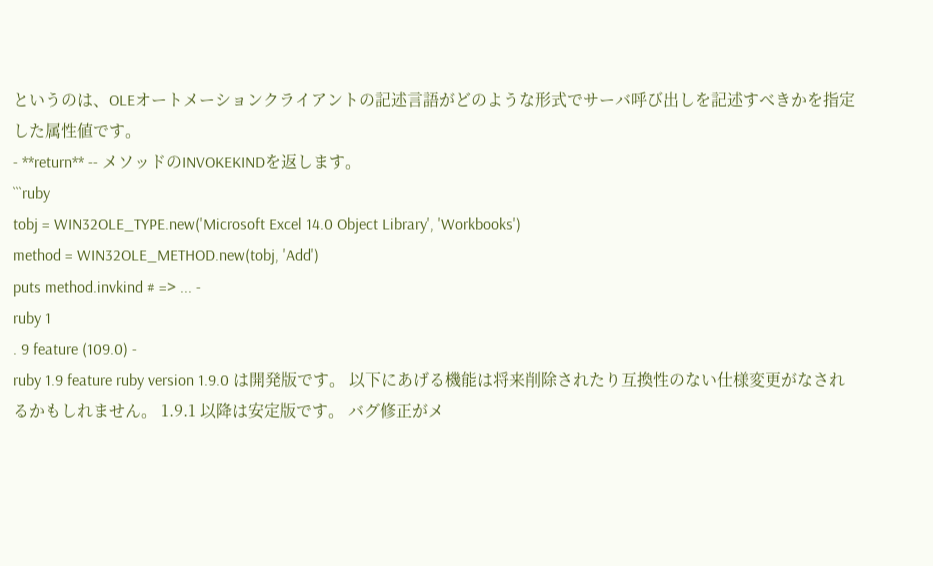というのは、OLEオートメーションクライアントの記述言語がどのような形式でサーバ呼び出しを記述すべきかを指定した属性値です。
- **return** -- メソッドのINVOKEKINDを返します。
```ruby
tobj = WIN32OLE_TYPE.new('Microsoft Excel 14.0 Object Library', 'Workbooks')
method = WIN32OLE_METHOD.new(tobj, 'Add')
puts method.invkind # => ... -
ruby 1
. 9 feature (109.0) -
ruby 1.9 feature ruby version 1.9.0 は開発版です。 以下にあげる機能は将来削除されたり互換性のない仕様変更がなされるかもしれません。 1.9.1 以降は安定版です。 バグ修正がメ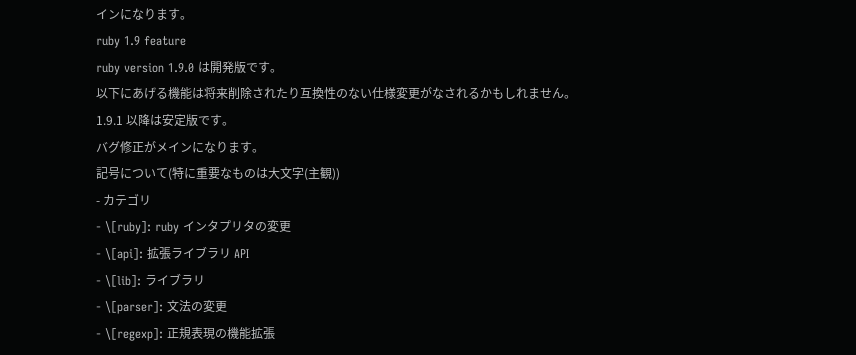インになります。
ruby 1.9 feature
ruby version 1.9.0 は開発版です。
以下にあげる機能は将来削除されたり互換性のない仕様変更がなされるかもしれません。
1.9.1 以降は安定版です。
バグ修正がメインになります。
記号について(特に重要なものは大文字(主観))
- カテゴリ
- \[ruby]: ruby インタプリタの変更
- \[api]: 拡張ライブラリ API
- \[lib]: ライブラリ
- \[parser]: 文法の変更
- \[regexp]: 正規表現の機能拡張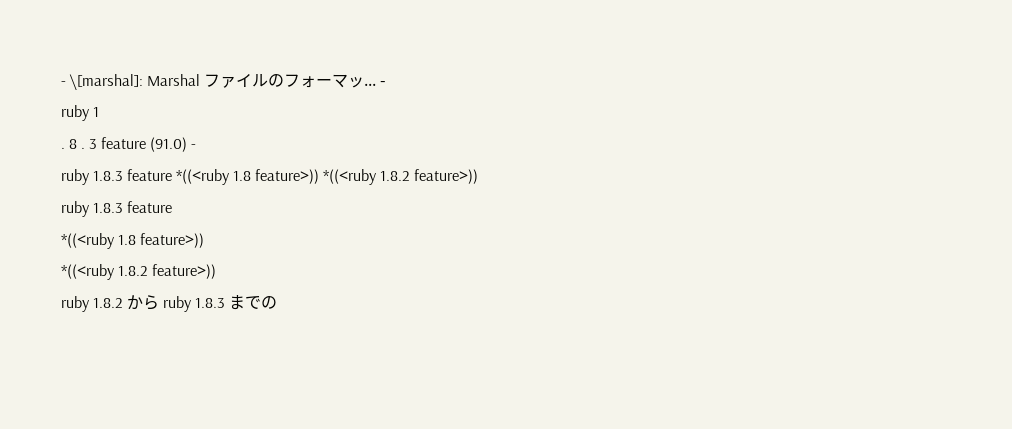- \[marshal]: Marshal ファイルのフォーマッ... -
ruby 1
. 8 . 3 feature (91.0) -
ruby 1.8.3 feature *((<ruby 1.8 feature>)) *((<ruby 1.8.2 feature>))
ruby 1.8.3 feature
*((<ruby 1.8 feature>))
*((<ruby 1.8.2 feature>))
ruby 1.8.2 から ruby 1.8.3 までの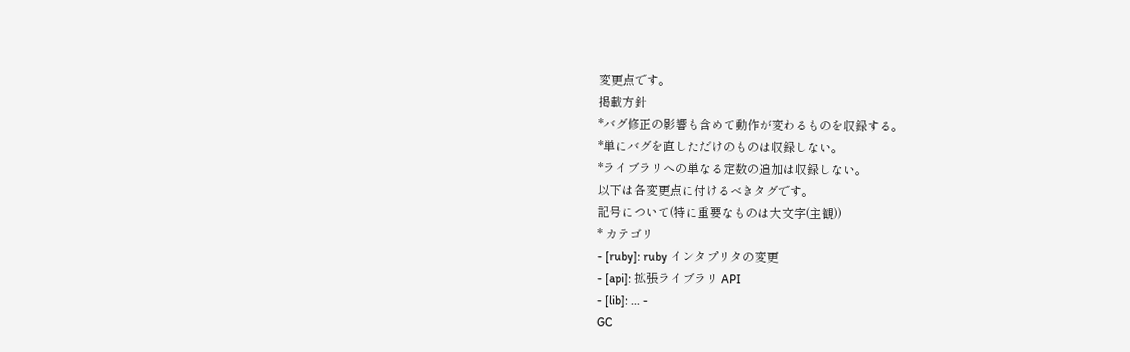変更点です。
掲載方針
*バグ修正の影響も含めて動作が変わるものを収録する。
*単にバグを直しただけのものは収録しない。
*ライブラリへの単なる定数の追加は収録しない。
以下は各変更点に付けるべきタグです。
記号について(特に重要なものは大文字(主観))
* カテゴリ
- [ruby]: ruby インタプリタの変更
- [api]: 拡張ライブラリ API
- [lib]: ... -
GC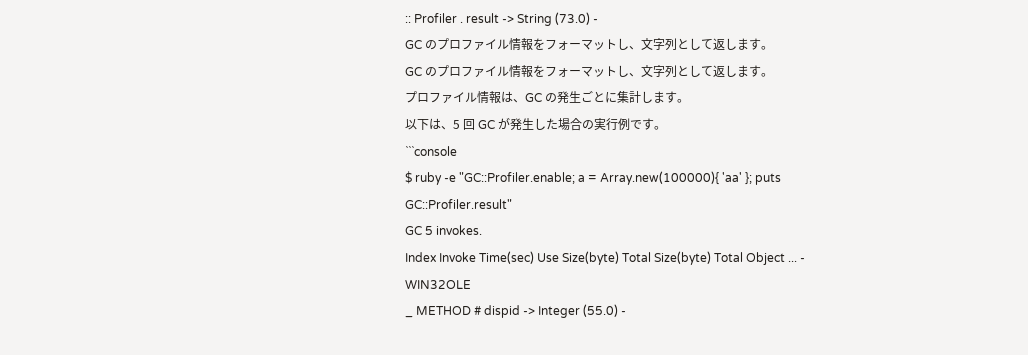:: Profiler . result -> String (73.0) -
GC のプロファイル情報をフォーマットし、文字列として返します。
GC のプロファイル情報をフォーマットし、文字列として返します。
プロファイル情報は、GC の発生ごとに集計します。
以下は、5 回 GC が発生した場合の実行例です。
```console
$ ruby -e "GC::Profiler.enable; a = Array.new(100000){ 'aa' }; puts GC::Profiler.result"
GC 5 invokes.
Index Invoke Time(sec) Use Size(byte) Total Size(byte) Total Object ... -
WIN32OLE
_ METHOD # dispid -> Integer (55.0) -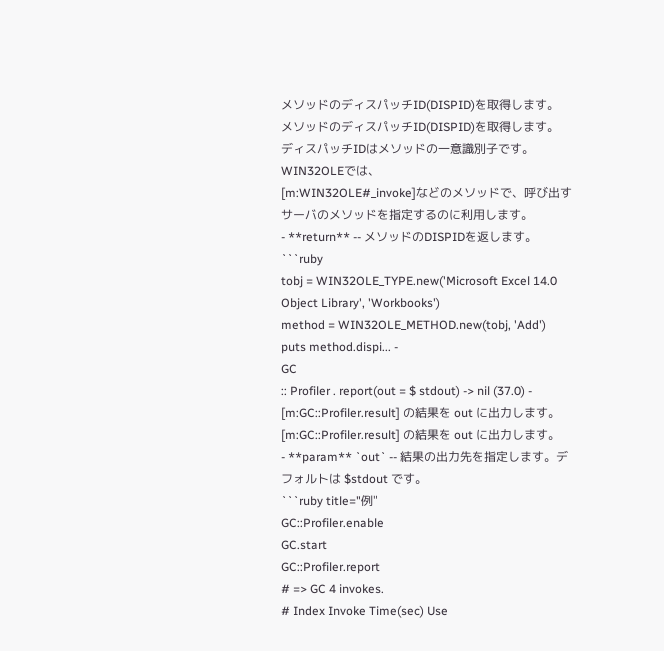メソッドのディスパッチID(DISPID)を取得します。
メソッドのディスパッチID(DISPID)を取得します。
ディスパッチIDはメソッドの一意識別子です。WIN32OLEでは、
[m:WIN32OLE#_invoke]などのメソッドで、呼び出すサーバのメソッドを指定するのに利用します。
- **return** -- メソッドのDISPIDを返します。
```ruby
tobj = WIN32OLE_TYPE.new('Microsoft Excel 14.0 Object Library', 'Workbooks')
method = WIN32OLE_METHOD.new(tobj, 'Add')
puts method.dispi... -
GC
:: Profiler . report(out = $ stdout) -> nil (37.0) -
[m:GC::Profiler.result] の結果を out に出力します。
[m:GC::Profiler.result] の結果を out に出力します。
- **param** `out` -- 結果の出力先を指定します。デフォルトは $stdout です。
```ruby title="例"
GC::Profiler.enable
GC.start
GC::Profiler.report
# => GC 4 invokes.
# Index Invoke Time(sec) Use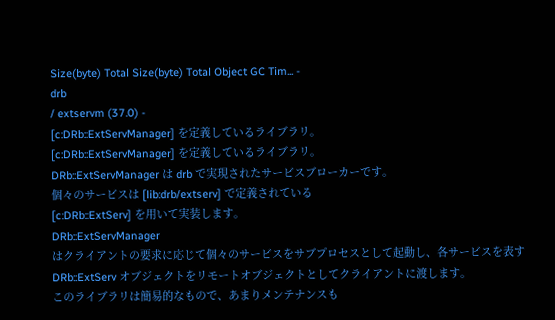Size(byte) Total Size(byte) Total Object GC Tim... -
drb
/ extservm (37.0) -
[c:DRb::ExtServManager] を定義しているライブラリ。
[c:DRb::ExtServManager] を定義しているライブラリ。
DRb::ExtServManager は drb で実現されたサービスブローカーです。
個々のサービスは [lib:drb/extserv] で定義されている
[c:DRb::ExtServ] を用いて実装します。
DRb::ExtServManager
はクライアントの要求に応じて個々のサービスをサブプロセスとして起動し、各サービスを表す DRb::ExtServ オブジェクトをリモートオブジェクトとしてクライアントに渡します。
このライブラリは簡易的なもので、あまりメンテナンスも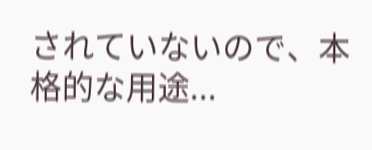されていないので、本格的な用途...